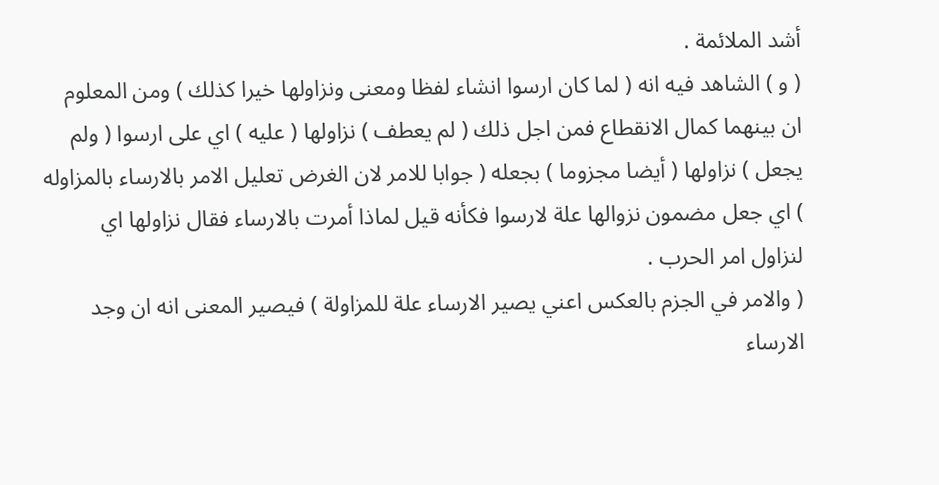أشد الملائمة .
( و ) الشاهد فيه انه ( لما كان ارسوا انشاء لفظا ومعنى ونزاولها خيرا كذلك ) ومن المعلوم ان بينهما كمال الانقطاع فمن اجل ذلك ( لم يعطف ) نزاولها ( عليه ) اي على ارسوا ( ولم يجعل ) نزاولها ( أيضا مجزوما ) بجعله ( جوابا للامر لان الغرض تعليل الامر بالارساء بالمزاوله ) اي جعل مضمون نزوالها علة لارسوا فكأنه قيل لماذا أمرت بالارساء فقال نزاولها اي لنزاول امر الحرب .
( والامر في الجزم بالعكس اعني يصير الارساء علة للمزاولة ) فيصير المعنى انه ان وجد الارساء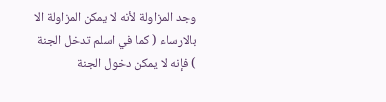وجد المزاولة لأنه لا يمكن المزاولة الا بالارساء ( كما في اسلم تدخل الجنة ) فإنه لا يمكن دخول الجنة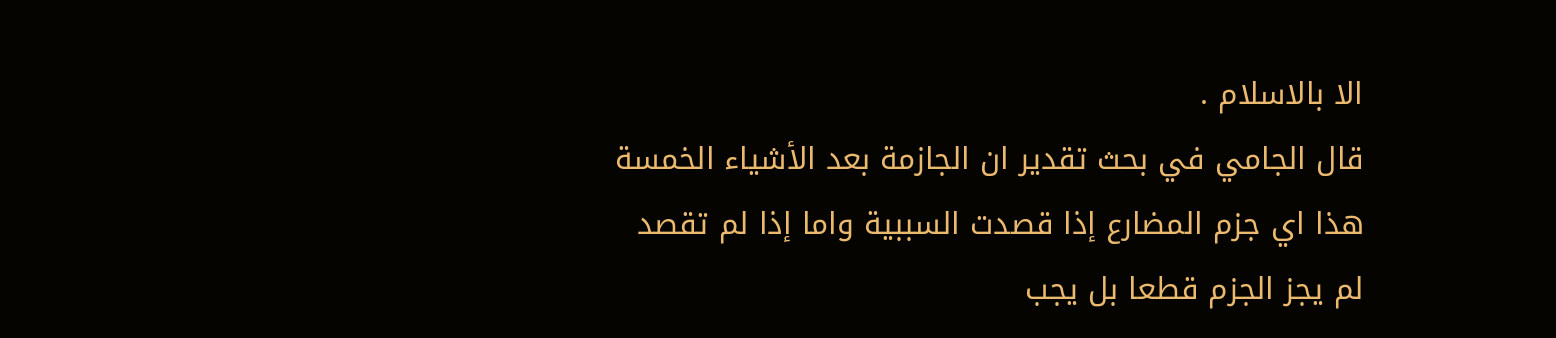الا بالاسلام .
قال الجامي في بحث تقدير ان الجازمة بعد الأشياء الخمسة هذا اي جزم المضارع إذا قصدت السببية واما إذا لم تقصد لم يجز الجزم قطعا بل يجب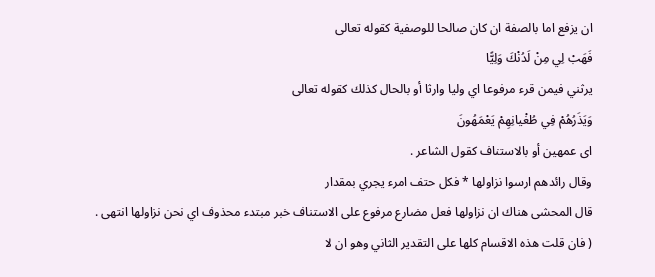ان يزفع اما بالصفة ان كان صالحا للوصفية كقوله تعالى
فَهَبْ لِي مِنْ لَدُنْكَ وَلِيًّا
يرثني فيمن قرء مرفوعا اي وليا وارثا أو بالحال كذلك كقوله تعالى
وَيَذَرُهُمْ فِي طُغْيانِهِمْ يَعْمَهُونَ
اى عمهين أو بالاستناف كقول الشاعر .
وقال رائدهم ارسوا نزاولها * فكل حتف امرء يجري بمقدار
قال المحشى هناك ان نزاولها فعل مضارع مرفوع على الاستناف خبر مبتدء محذوف اي نحن نزاولها انتهى .
( فان قلت هذه الاقسام كلها على التقدير الثاني وهو ان لا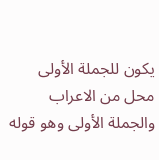يكون للجملة الأولى محل من الاعراب والجملة الأولى وهو قوله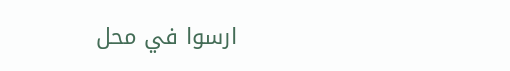ارسوا في محل